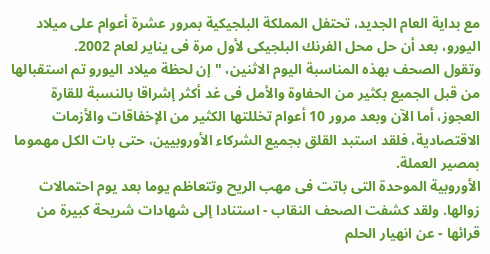مع بداية العام الجديد، تحتفل المملكة البلجيكية بمرور عشرة أعوام على ميلاد اليورو، بعد أن حل محل الفرنك البلجيكى لأول مرة فى يناير لعام 2002.
وتقول الصحف بهذه المناسبة اليوم الاثنين، "إن لحظة ميلاد اليورو تم استقبالها من قبل الجميع بكثير من الحفاوة والأمل فى غد أكثر إشراقا بالنسبة للقارة العجوز، أما الآن وبعد مرور 10 أعوام تخللتها الكثير من الإخفاقات والأزمات الاقتصادية، فلقد استبد القلق بجميع الشركاء الأوروبيين، حتى بات الكل مهموما بمصير العملة.
الأوروبية الموحدة التى باتت فى مهب الريح وتتعاظم يوما بعد يوم احتمالات زوالها. ولقد كشفت الصحف النقاب - استنادا إلى شهادات شريحة كبيرة من قرائها - عن انهيار الحلم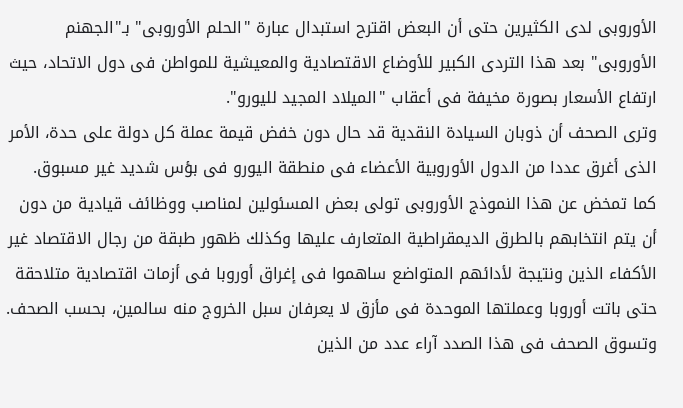الأوروبى لدى الكثيرين حتى أن البعض اقترح استبدال عبارة "الحلم الأوروبى" بـ"الجهنم الأوروبى" بعد هذا التردى الكبير للأوضاع الاقتصادية والمعيشية للمواطن فى دول الاتحاد، حيث ارتفاع الأسعار بصورة مخيفة فى أعقاب "الميلاد المجيد لليورو".
وترى الصحف أن ذوبان السيادة النقدية قد حال دون خفض قيمة عملة كل دولة على حدة، الأمر الذى أغرق عددا من الدول الأوروبية الأعضاء فى منطقة اليورو فى بؤس شديد غير مسبوق.
كما تمخض عن هذا النموذج الأوروبى تولى بعض المسئولين لمناصب ووظائف قيادية من دون أن يتم انتخابهم بالطرق الديمقراطية المتعارف عليها وكذلك ظهور طبقة من رجال الاقتصاد غير الأكفاء الذين ونتيجة لأدائهم المتواضع ساهموا فى إغراق أوروبا فى أزمات اقتصادية متلاحقة حتى باتت أوروبا وعملتها الموحدة فى مأزق لا يعرفان سبل الخروج منه سالمين، بحسب الصحف.
وتسوق الصحف فى هذا الصدد آراء عدد من الذين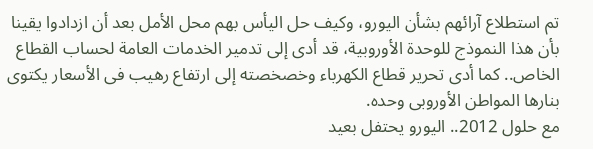تم استطلاع آرائهم بشأن اليورو، وكيف حل اليأس بهم محل الأمل بعد أن ازدادوا يقينا بأن هذا النموذج للوحدة الأوروبية، قد أدى إلى تدمير الخدمات العامة لحساب القطاع الخاص.. كما أدى تحرير قطاع الكهرباء وخصخصته إلى ارتفاع رهيب فى الأسعار يكتوى بنارها المواطن الأوروبى وحده.
مع حلول 2012.. اليورو يحتفل بعيد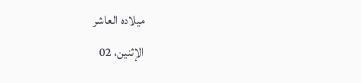ميلاده العاشر
الإثنين، 02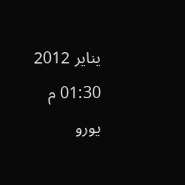يناير 2012 01:30 م
يورو